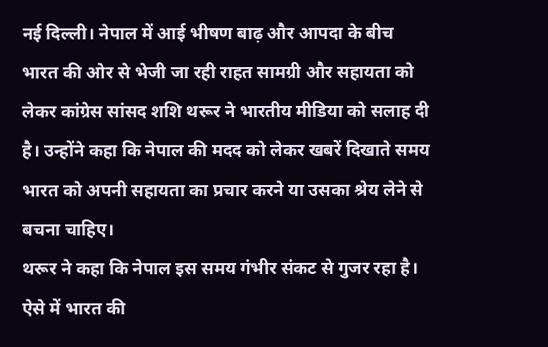नई दिल्ली। नेपाल में आई भीषण बाढ़ और आपदा के बीच भारत की ओर से भेजी जा रही राहत सामग्री और सहायता को लेकर कांग्रेस सांसद शशि थरूर ने भारतीय मीडिया को सलाह दी है। उन्होंने कहा कि नेपाल की मदद को लेकर खबरें दिखाते समय भारत को अपनी सहायता का प्रचार करने या उसका श्रेय लेने से बचना चाहिए।
थरूर ने कहा कि नेपाल इस समय गंभीर संकट से गुजर रहा है। ऐसे में भारत की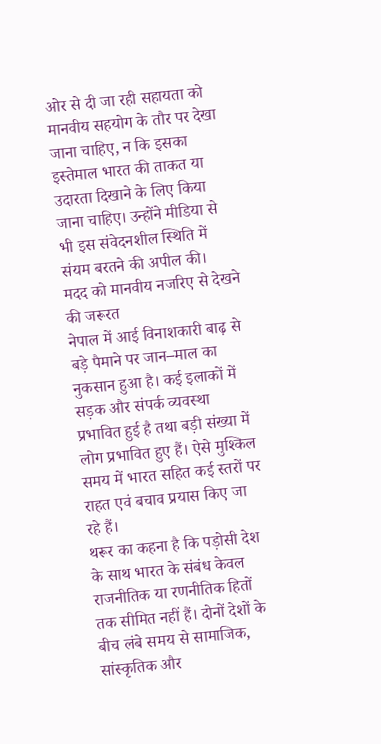ओर से दी जा रही सहायता को मानवीय सहयोग के तौर पर देखा जाना चाहिए, न कि इसका इस्तेमाल भारत की ताकत या उदारता दिखाने के लिए किया जाना चाहिए। उन्होंने मीडिया से भी इस संवेदनशील स्थिति में संयम बरतने की अपील की।
मदद को मानवीय नजरिए से देखने की जरूरत
नेपाल में आई विनाशकारी बाढ़ से बड़े पैमाने पर जान–माल का नुकसान हुआ है। कई इलाकों में सड़क और संपर्क व्यवस्था प्रभावित हुई है तथा बड़ी संख्या में लोग प्रभावित हुए हैं। ऐसे मुश्किल समय में भारत सहित कई स्तरों पर राहत एवं बचाव प्रयास किए जा रहे हैं।
थरूर का कहना है कि पड़ोसी देश के साथ भारत के संबंध केवल राजनीतिक या रणनीतिक हितों तक सीमित नहीं हैं। दोनों देशों के बीच लंबे समय से सामाजिक, सांस्कृतिक और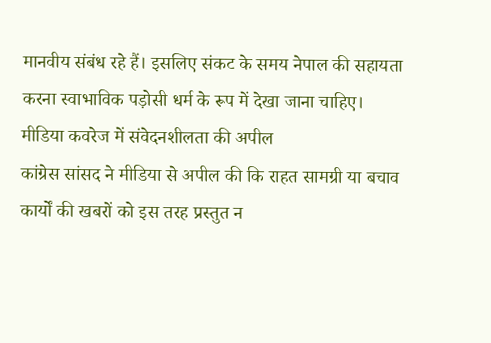मानवीय संबंध रहे हैं। इसलिए संकट के समय नेपाल की सहायता करना स्वाभाविक पड़ोसी धर्म के रूप में देखा जाना चाहिए।
मीडिया कवरेज में संवेदनशीलता की अपील
कांग्रेस सांसद ने मीडिया से अपील की कि राहत सामग्री या बचाव कार्यों की खबरों को इस तरह प्रस्तुत न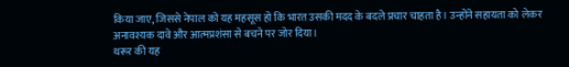किया जाए, जिससे नेपाल को यह महसूस हो कि भारत उसकी मदद के बदले प्रचार चाहता है। उन्होंने सहायता को लेकर अनावश्यक दावे और आत्मप्रशंसा से बचने पर जोर दिया।
थरूर की यह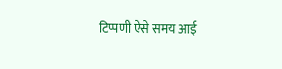टिप्पणी ऐसे समय आई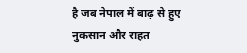है जब नेपाल में बाढ़ से हुए नुकसान और राहत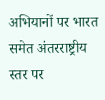अभियानों पर भारत समेत अंतरराष्ट्रीय स्तर पर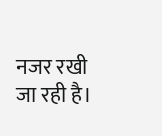नजर रखी जा रही है।